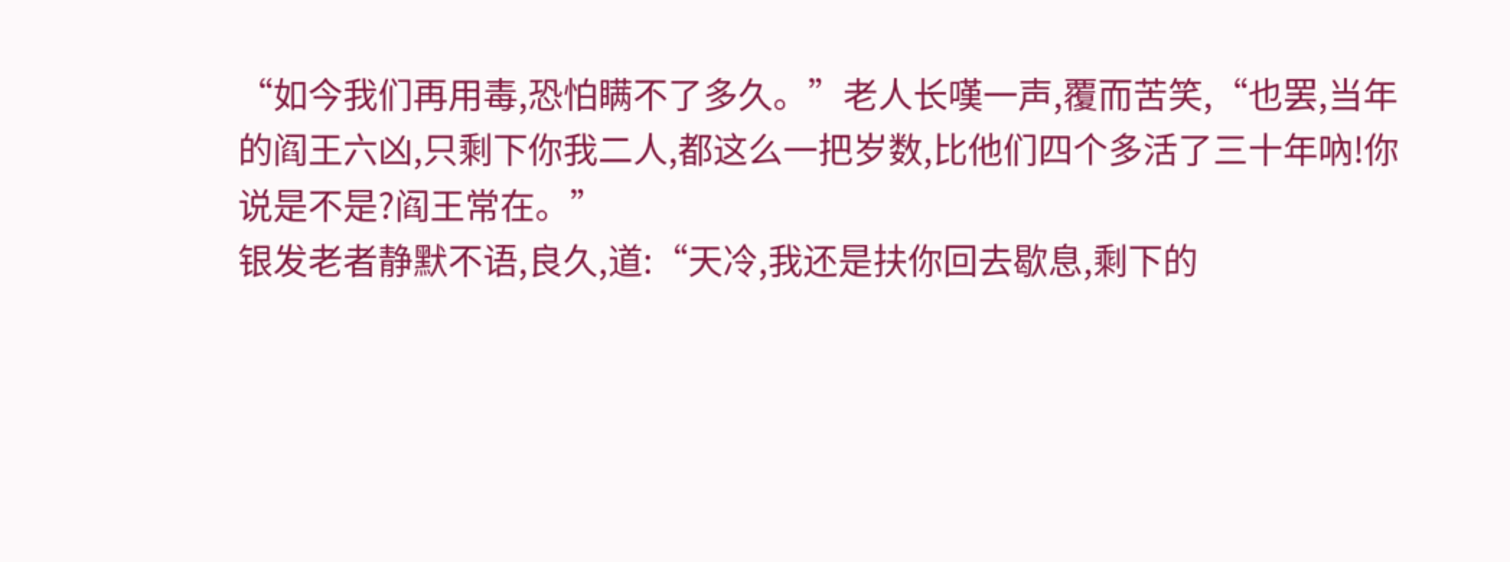“如今我们再用毒,恐怕瞒不了多久。”老人长嘆一声,覆而苦笑,“也罢,当年的阎王六凶,只剩下你我二人,都这么一把岁数,比他们四个多活了三十年吶!你说是不是?阎王常在。”
银发老者静默不语,良久,道:“天冷,我还是扶你回去歇息,剩下的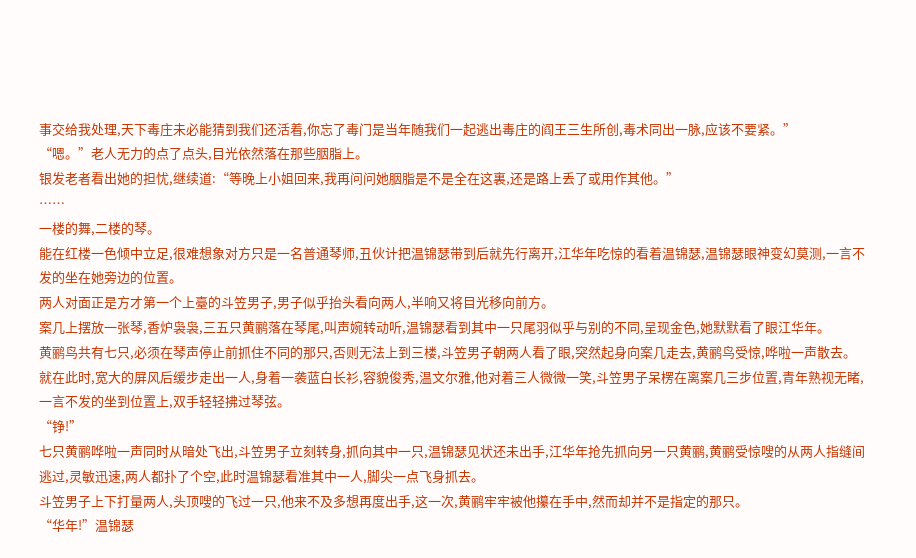事交给我处理,天下毒庄未必能猜到我们还活着,你忘了毒门是当年随我们一起逃出毒庄的阎王三生所创,毒术同出一脉,应该不要紧。”
“嗯。”老人无力的点了点头,目光依然落在那些胭脂上。
银发老者看出她的担忧,继续道:“等晚上小姐回来,我再问问她胭脂是不是全在这裏,还是路上丢了或用作其他。”
……
一楼的舞,二楼的琴。
能在红楼一色倾中立足,很难想象对方只是一名普通琴师,丑伙计把温锦瑟带到后就先行离开,江华年吃惊的看着温锦瑟,温锦瑟眼神变幻莫测,一言不发的坐在她旁边的位置。
两人对面正是方才第一个上臺的斗笠男子,男子似乎抬头看向两人,半响又将目光移向前方。
案几上摆放一张琴,香炉袅袅,三五只黄鹂落在琴尾,叫声婉转动听,温锦瑟看到其中一只尾羽似乎与别的不同,呈现金色,她默默看了眼江华年。
黄鹂鸟共有七只,必须在琴声停止前抓住不同的那只,否则无法上到三楼,斗笠男子朝两人看了眼,突然起身向案几走去,黄鹂鸟受惊,哗啦一声散去。
就在此时,宽大的屏风后缓步走出一人,身着一袭蓝白长衫,容貌俊秀,温文尔雅,他对着三人微微一笑,斗笠男子呆楞在离案几三步位置,青年熟视无睹,一言不发的坐到位置上,双手轻轻拂过琴弦。
“铮!”
七只黄鹂哗啦一声同时从暗处飞出,斗笠男子立刻转身,抓向其中一只,温锦瑟见状还未出手,江华年抢先抓向另一只黄鹂,黄鹂受惊嗖的从两人指缝间逃过,灵敏迅速,两人都扑了个空,此时温锦瑟看准其中一人,脚尖一点飞身抓去。
斗笠男子上下打量两人,头顶嗖的飞过一只,他来不及多想再度出手,这一次,黄鹂牢牢被他攥在手中,然而却并不是指定的那只。
“华年!”温锦瑟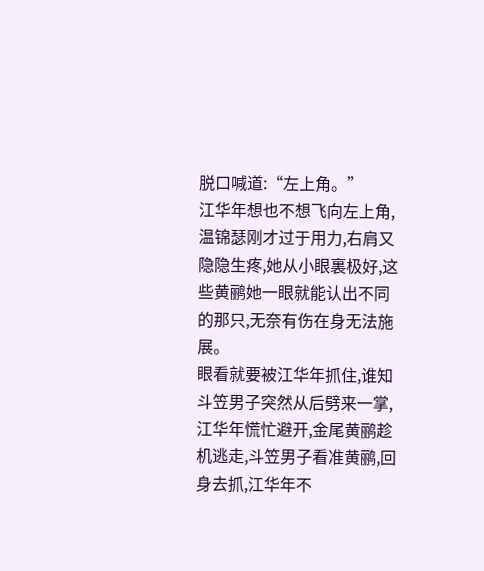脱口喊道:“左上角。”
江华年想也不想飞向左上角,温锦瑟刚才过于用力,右肩又隐隐生疼,她从小眼裏极好,这些黄鹂她一眼就能认出不同的那只,无奈有伤在身无法施展。
眼看就要被江华年抓住,谁知斗笠男子突然从后劈来一掌,江华年慌忙避开,金尾黄鹂趁机逃走,斗笠男子看准黄鹂,回身去抓,江华年不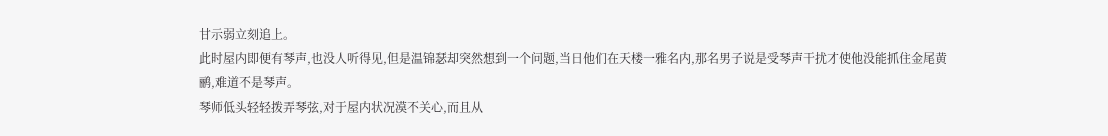甘示弱立刻追上。
此时屋内即便有琴声,也没人听得见,但是温锦瑟却突然想到一个问题,当日他们在天楼一雅名内,那名男子说是受琴声干扰才使他没能抓住金尾黄鹂,难道不是琴声。
琴师低头轻轻拨弄琴弦,对于屋内状况漠不关心,而且从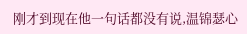刚才到现在他一句话都没有说,温锦瑟心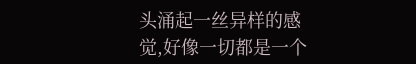头涌起一丝异样的感觉,好像一切都是一个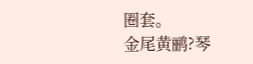圈套。
金尾黄鹂?琴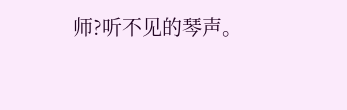师?听不见的琴声。